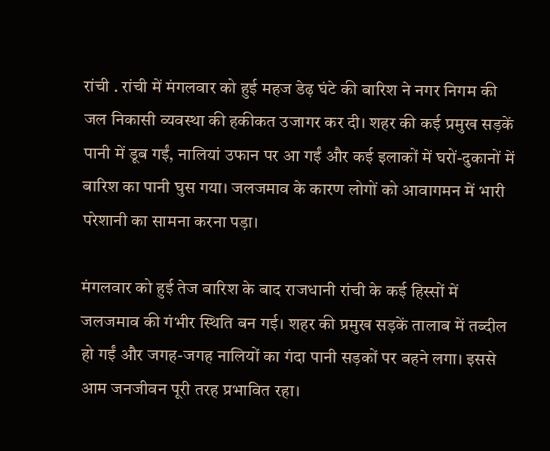रांची . रांची में मंगलवार को हुई महज डेढ़ घंटे की बारिश ने नगर निगम की जल निकासी व्यवस्था की हकीकत उजागर कर दी। शहर की कई प्रमुख सड़कें पानी में डूब गईं, नालियां उफान पर आ गईं और कई इलाकों में घरों-दुकानों में बारिश का पानी घुस गया। जलजमाव के कारण लोगों को आवागमन में भारी परेशानी का सामना करना पड़ा।

मंगलवार को हुई तेज बारिश के बाद राजधानी रांची के कई हिस्सों में जलजमाव की गंभीर स्थिति बन गई। शहर की प्रमुख सड़कें तालाब में तब्दील हो गईं और जगह-जगह नालियों का गंदा पानी सड़कों पर बहने लगा। इससे आम जनजीवन पूरी तरह प्रभावित रहा।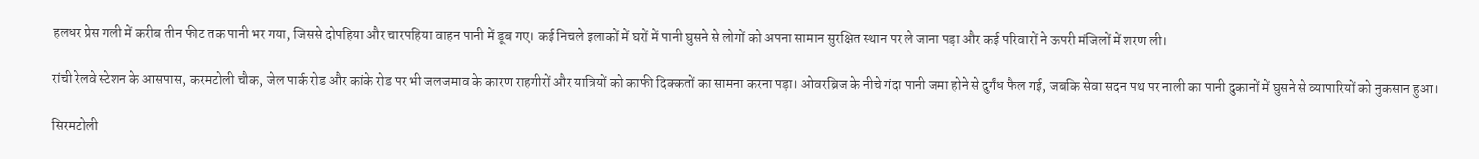हलधर प्रेस गली में करीब तीन फीट तक पानी भर गया, जिससे दोपहिया और चारपहिया वाहन पानी में डूब गए। कई निचले इलाकों में घरों में पानी घुसने से लोगों को अपना सामान सुरक्षित स्थान पर ले जाना पड़ा और कई परिवारों ने ऊपरी मंजिलों में शरण ली।

रांची रेलवे स्टेशन के आसपास, करमटोली चौक, जेल पार्क रोड और कांके रोड पर भी जलजमाव के कारण राहगीरों और यात्रियों को काफी दिक्कतों का सामना करना पड़ा। ओवरब्रिज के नीचे गंदा पानी जमा होने से दुर्गंध फैल गई, जबकि सेवा सदन पथ पर नाली का पानी दुकानों में घुसने से व्यापारियों को नुकसान हुआ।

सिरमटोली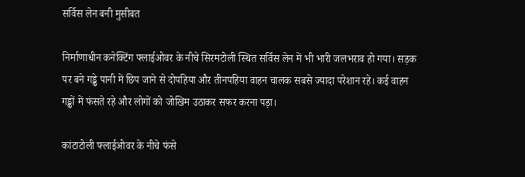सर्विस लेन बनी मुसीबत

निर्माणाधीन कनेक्टिंग फ्लाईओवर के नीचे सिरमटोली स्थित सर्विस लेन में भी भारी जलभराव हो गया। सड़क पर बने गड्ढे पानी में छिप जाने से दोपहिया और तीनपहिया वाहन चालक सबसे ज्यादा परेशान रहे। कई वाहन गड्ढों में फंसते रहे और लोगों को जोखिम उठाकर सफर करना पड़ा।

कांटाटोली फ्लाईओवर के नीचे फंसे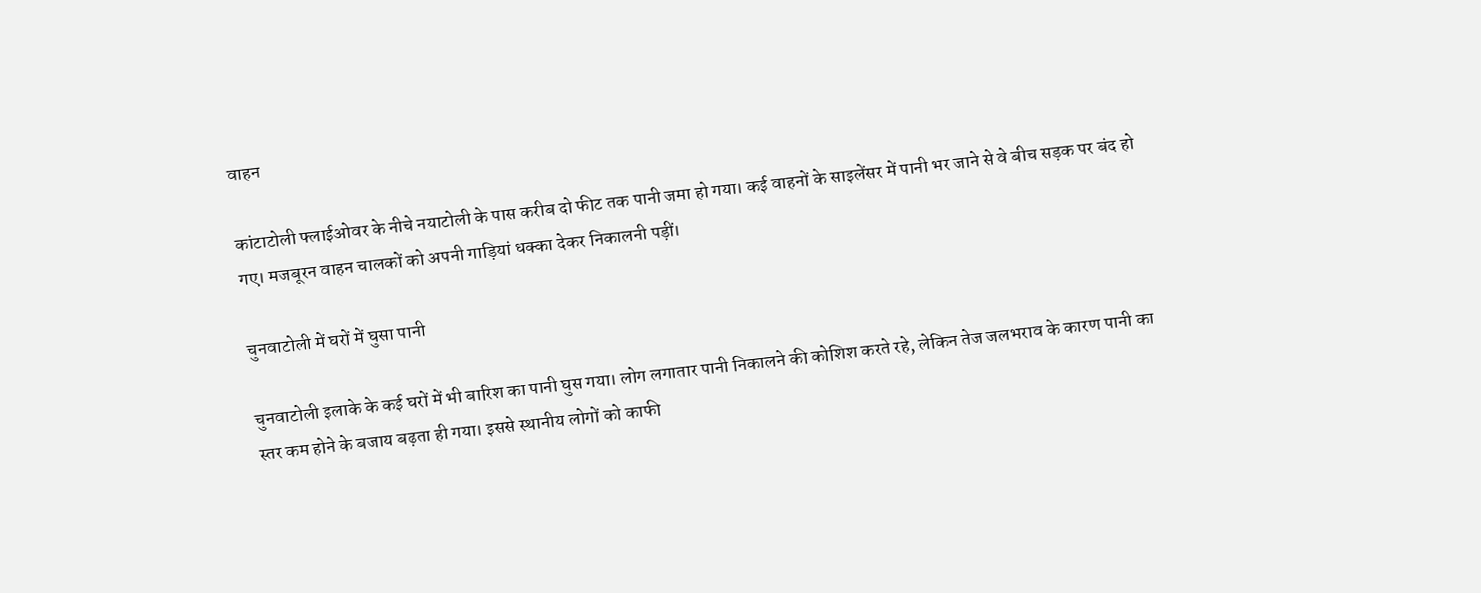वाहन

कांटाटोली फ्लाईओवर के नीचे नयाटोली के पास करीब दो फीट तक पानी जमा हो गया। कई वाहनों के साइलेंसर में पानी भर जाने से वे बीच सड़क पर बंद हो गए। मजबूरन वाहन चालकों को अपनी गाड़ियां धक्का देकर निकालनी पड़ीं।

चुनवाटोली में घरों में घुसा पानी

चुनवाटोली इलाके के कई घरों में भी बारिश का पानी घुस गया। लोग लगातार पानी निकालने की कोशिश करते रहे, लेकिन तेज जलभराव के कारण पानी का स्तर कम होने के बजाय बढ़ता ही गया। इससे स्थानीय लोगों को काफी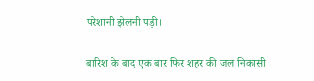परेशानी झेलनी पड़ी।

बारिश के बाद एक बार फिर शहर की जल निकासी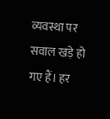व्यवस्था पर सवाल खड़े हो गए हैं। हर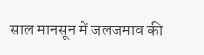साल मानसून में जलजमाव की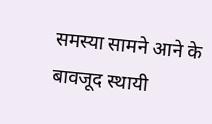समस्या सामने आने के बावजूद स्थायी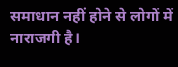समाधान नहीं होने से लोगों में नाराजगी है।